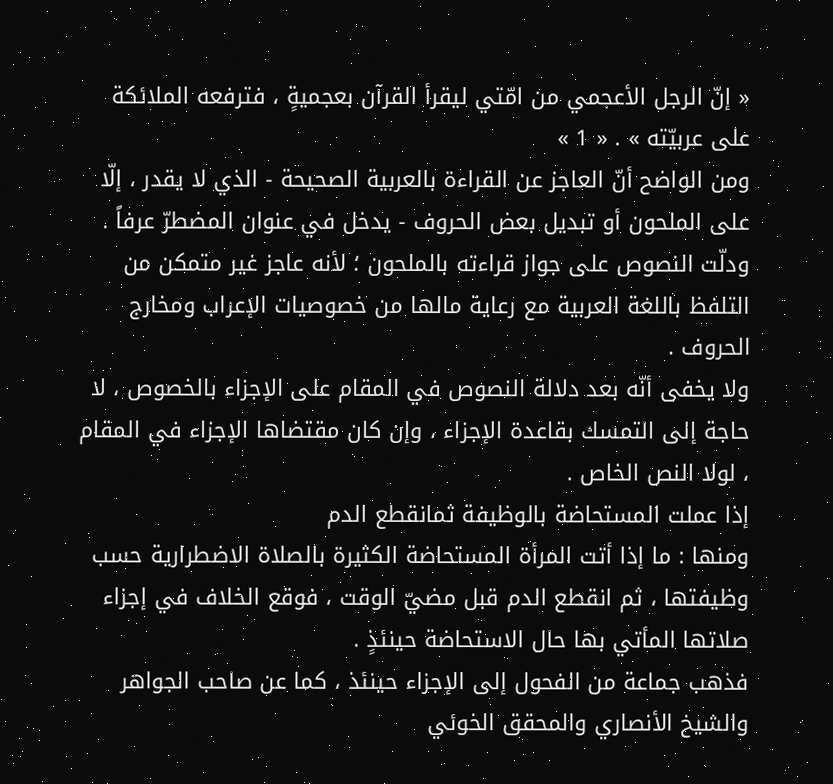« إنّ الرجل الأعجمي من امّتي ليقرأ القرآن بعجميةٍ ، فترفعه الملائكة على عربيّته » . « 1 »
ومن الواضح أنّ العاجز عن القراءة بالعربية الصحيحة - الذي لا يقدر ، إلّا على الملحون أو تبديل بعض الحروف - يدخل في عنوان المضطرّ عرفاً . ودلّت النصوص على جواز قراءته بالملحون ؛ لأنه عاجز غير متمكن من التلفظ باللغة العربية مع رعاية مالها من خصوصيات الإعراب ومخارج الحروف .
ولا يخفى أنّه بعد دلالة النصوص في المقام على الإجزاء بالخصوص ، لا حاجة إلى التمسك بقاعدة الإجزاء ، وإن كان مقتضاها الإجزاء في المقام ، لولا النص الخاص .
إذا عملت المستحاضة بالوظيفة ثمانقطع الدم
ومنها : ما إذا أتت المرأة المستحاضة الكثيرة بالصلاة الاضطرارية حسب وظيفتها ، ثم انقطع الدم قبل مضيّ الوقت ، فوقع الخلاف في إجزاء صلاتها المأتي بها حال الاستحاضة حينئذٍ .
فذهب جماعة من الفحول إلى الإجزاء حينئذ ، كما عن صاحب الجواهر والشيخ الأنصاري والمحقق الخوئي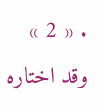. « 2 »
وقد اختاره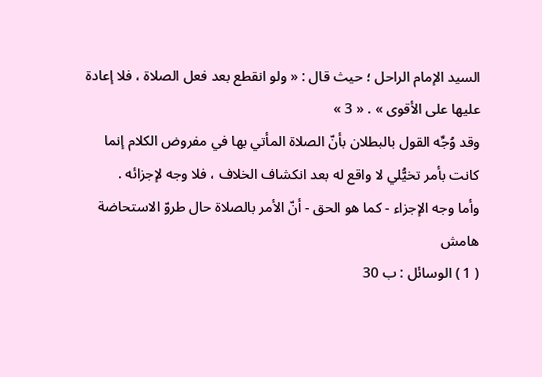السيد الإمام الراحل ؛ حيث قال : « ولو انقطع بعد فعل الصلاة ، فلا إعادة عليها على الأقوى » . « 3 »
وقد وُجِّه القول بالبطلان بأنّ الصلاة المأتي بها في مفروض الكلام إنما كانت بأمر تخيُّلي لا واقع له بعد انكشاف الخلاف ، فلا وجه لإجزائه .
وأما وجه الإجزاء - كما هو الحق - أنّ الأمر بالصلاة حال طروّ الاستحاضة
هامش
( 1 ) الوسائل : ب 30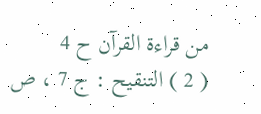من قراءة القرآن ح 4
( 2 ) التنقيح : ج 7 ، ص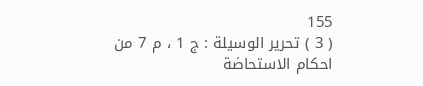155
( 3 ) تحرير الوسيلة : ج 1 ، م 7 من احكام الاستحاضة